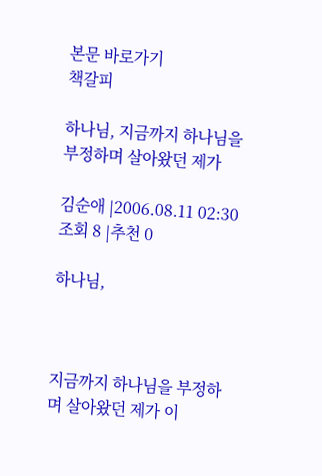본문 바로가기
책갈피

하나님, 지금까지 하나님을 부정하며 살아왔던 제가

김순애 |2006.08.11 02:30
조회 8 |추천 0

하나님,



지금까지 하나님을 부정하며 살아왔던 제가 이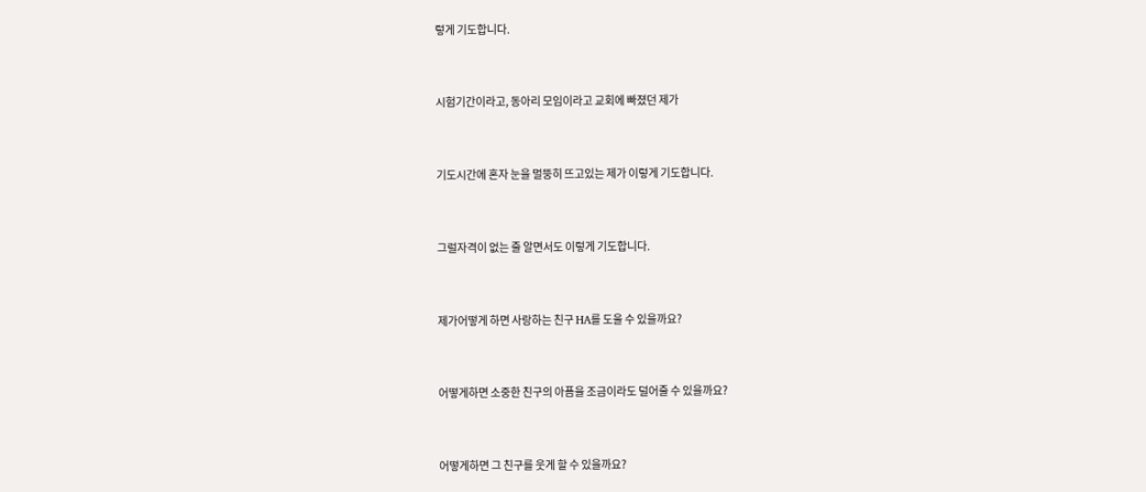렇게 기도합니다.



시험기간이라고, 동아리 모임이라고 교회에 빠졌던 제가



기도시간에 혼자 눈을 멀뚱히 뜨고있는 제가 이렇게 기도합니다.



그럴자격이 없는 줄 알면서도 이렇게 기도합니다.



제가어떻게 하면 사랑하는 친구 HA를 도울 수 있을까요?



어떻게하면 소중한 친구의 아픔을 조금이라도 덜어줄 수 있을까요?



어떻게하면 그 친구를 웃게 할 수 있을까요?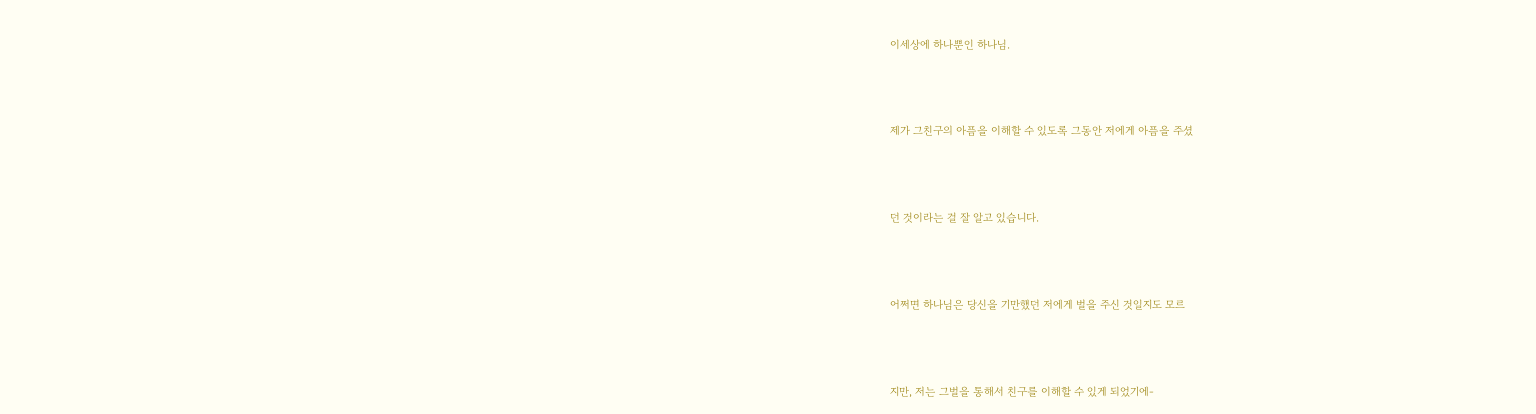이세상에 하나뿐인 하나님.



제가 그친구의 아픔을 이해할 수 있도록 그동안 저에게 아픔을 주셨



던 것이라는 걸 잘 알고 있습니다.



어쩌면 하나님은 당신을 기만했던 저에게 벌을 주신 것일지도 모르



지만, 저는 그벌을 통해서 친구를 이해할 수 있게 되었기에-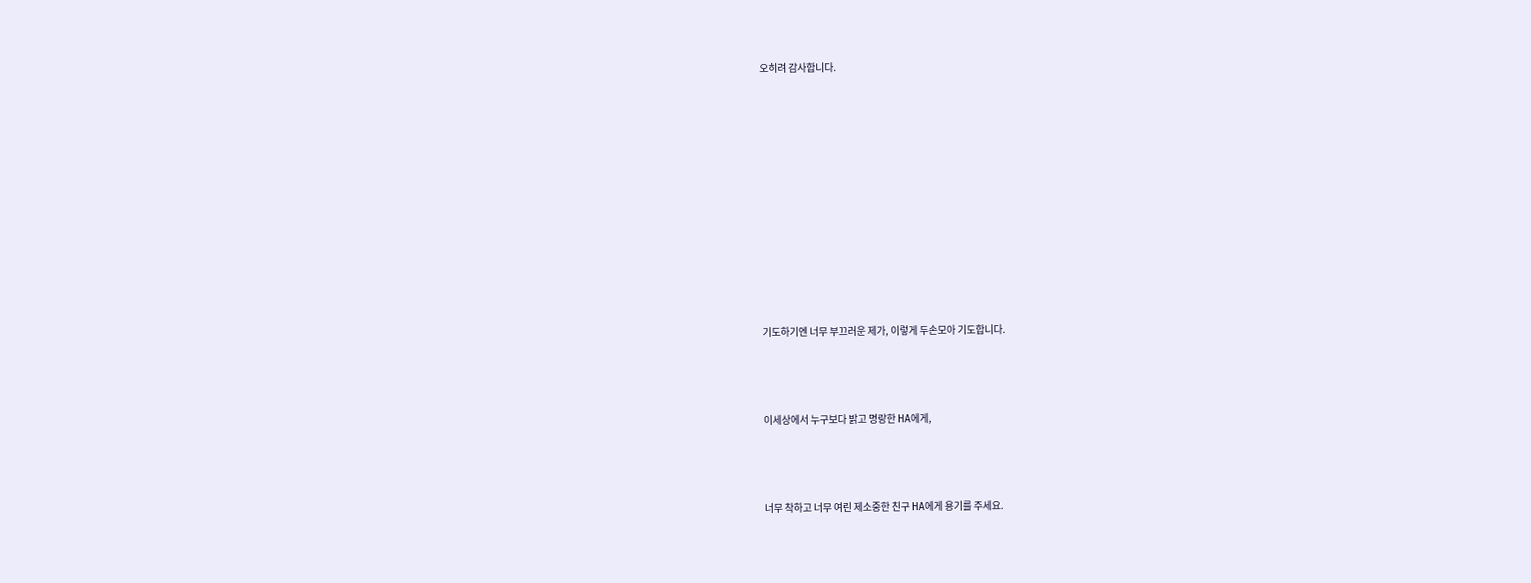오히려 감사합니다.











기도하기엔 너무 부끄러운 제가, 이렇게 두손모아 기도합니다.



이세상에서 누구보다 밝고 명랑한 HA에게,



너무 착하고 너무 여린 제소중한 친구 HA에게 용기를 주세요.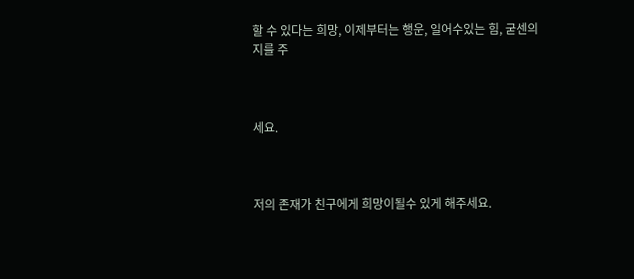할 수 있다는 희망, 이제부터는 행운, 일어수있는 힘, 굳센의지를 주



세요.



저의 존재가 친구에게 희망이될수 있게 해주세요.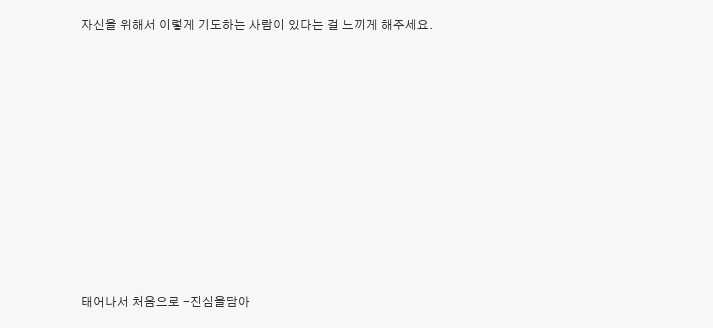자신을 위해서 이렇게 기도하는 사람이 있다는 걸 느끼게 해주세요.













태어나서 처음으로 -진심을담아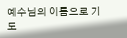예수님의 이름으로 기도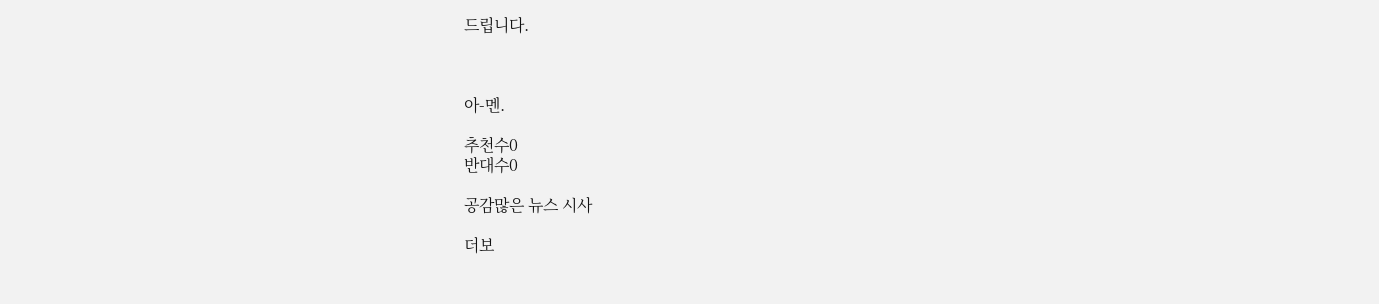드립니다.



아-멘.

추천수0
반대수0

공감많은 뉴스 시사

더보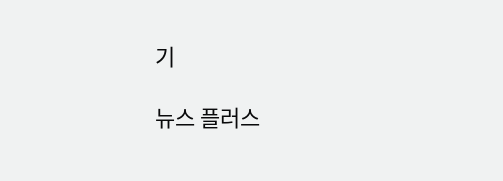기

뉴스 플러스